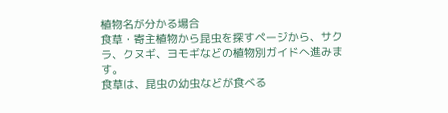植物名が分かる場合
食草・寄主植物から昆虫を探すページから、サクラ、クヌギ、ヨモギなどの植物別ガイドへ進みます。
食草は、昆虫の幼虫などが食べる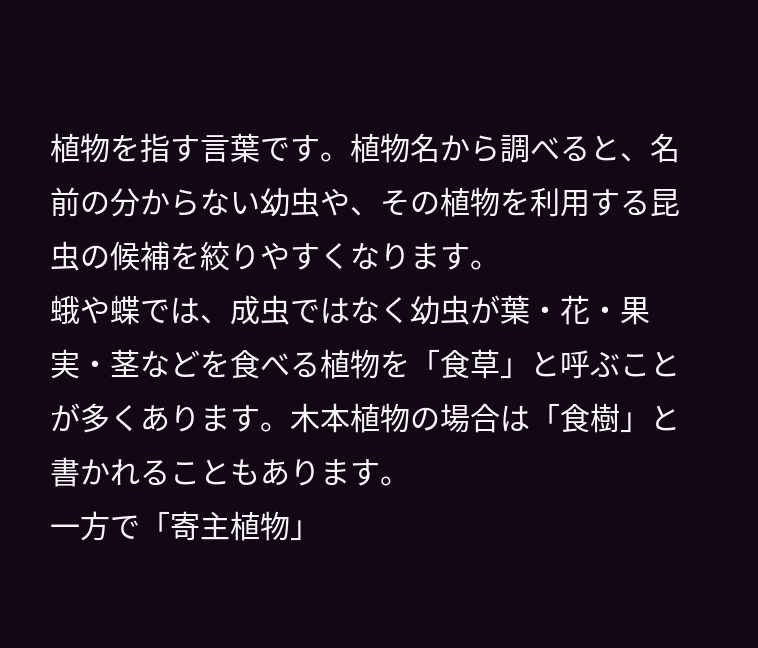植物を指す言葉です。植物名から調べると、名前の分からない幼虫や、その植物を利用する昆虫の候補を絞りやすくなります。
蛾や蝶では、成虫ではなく幼虫が葉・花・果実・茎などを食べる植物を「食草」と呼ぶことが多くあります。木本植物の場合は「食樹」と書かれることもあります。
一方で「寄主植物」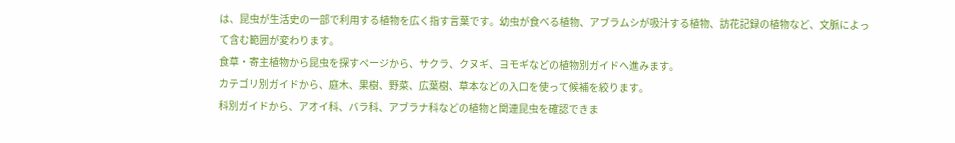は、昆虫が生活史の一部で利用する植物を広く指す言葉です。幼虫が食べる植物、アブラムシが吸汁する植物、訪花記録の植物など、文脈によって含む範囲が変わります。
食草・寄主植物から昆虫を探すページから、サクラ、クヌギ、ヨモギなどの植物別ガイドへ進みます。
カテゴリ別ガイドから、庭木、果樹、野菜、広葉樹、草本などの入口を使って候補を絞ります。
科別ガイドから、アオイ科、バラ科、アブラナ科などの植物と関連昆虫を確認できま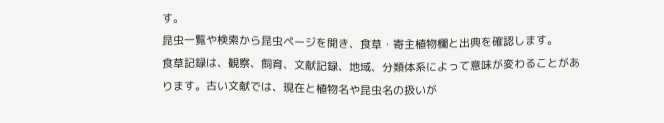す。
昆虫一覧や検索から昆虫ページを開き、食草・寄主植物欄と出典を確認します。
食草記録は、観察、飼育、文献記録、地域、分類体系によって意味が変わることがあります。古い文献では、現在と植物名や昆虫名の扱いが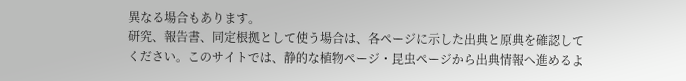異なる場合もあります。
研究、報告書、同定根拠として使う場合は、各ページに示した出典と原典を確認してください。このサイトでは、静的な植物ページ・昆虫ページから出典情報へ進めるよ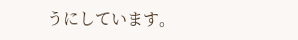うにしています。